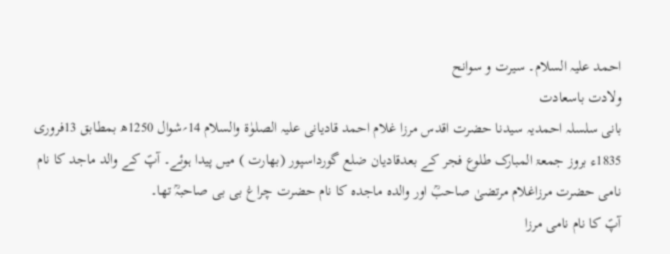احمد علیہ السلام۔ سیرت و سوانح
ولادت باسعادت
بانی سلسلہ احمدیہ سیدنا حضرت اقدس مرزا غلام احمد قادیانی علیہ الصلوٰة والسلام 14؍شوال 1250ھ بمطابق 13فروری 1835ء بروز جمعۃ المبارک طلوع فجر کے بعدقادیان ضلع گورداسپور (بھارت ) میں پیدا ہوئے۔ آپؑ کے والد ماجد کا نام نامی حضرت مرزاغلام مرتضیٰ صاحبؒ اور والدہ ماجدہ کا نام حضرت چراغ بی بی صاحبہؒ تھا۔
آپؑ کا نام نامی مرزا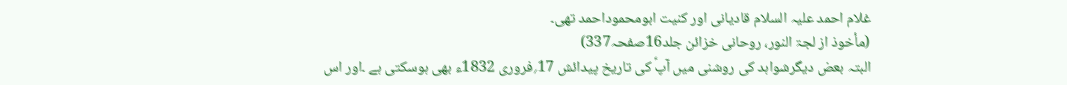غلام احمد علیہ السلام قادیانی اور کنیت ابومحموداحمد تھی۔
(مأخوذ از لجۃ النور، روحانی خزائن جلد16صفحہ337)
البتہ بعض دیگرشواہد کی روشنی میں آپؑ کی تاریخ پیدائش 17؍فروری 1832ء بھی ہوسکتی ہے ۔اور اس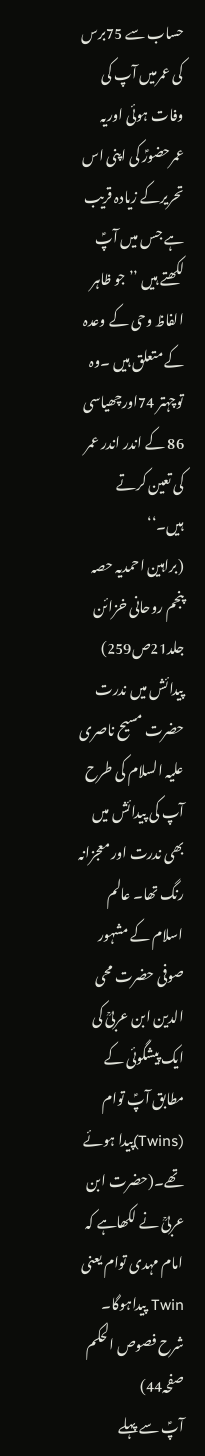حساب سے 75برس کی عمرمیں آپ کی وفات ہوئی اوریہ عمرحضورؑ کی اپنی اس تحریرکے زیادہ قریب ہے جس میں آپؑ لکھتے ہیں ’’جو ظاہر الفاظ وحی کے وعدہ کے متعلق ہیں ۔وہ توچہتر 74اورچھیاسی 86 کے اندر اندر عمر کی تعین کرتے ہیں۔‘‘
(براہین احمدیہ حصہ پنجم روحانی خزائن جلد21ص259)
پیدائش میں ندرت
حضرت مسیح ناصری علیہ السلام کی طرح آپ کی پیدائش میں بھی ندرت اور معجزانہ رنگ تھا۔ عالم اسلام کے مشہور صوفی حضرت محی الدین ابن عربیؒ کی ایک پیشگوئی کے مطابق آپؑ توام (Twins)پیدا ہوئے تھے۔(حضرت ابن عربیؒ نے لکھاہے کہ امام مہدی توام یعنی Twin پیداہوگا۔ شرح فصوص الحکم صفحہ44)
آپؑ سے پہلے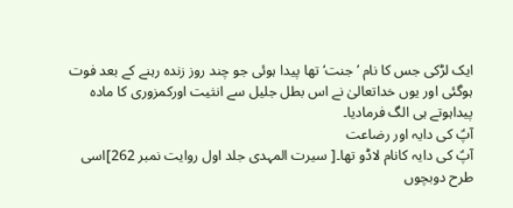ایک لڑکی جس کا نام ’جنت‘ تھا پیدا ہوئی جو چند روز زندہ رہنے کے بعد فوت ہوگئی اور یوں خداتعالیٰ نے اس بطل جلیل سے انثیت اورکمزوری کا مادہ پیداہوتے ہی الگ فرمادیا۔
آپؑ کی دایہ اور رضاعت
آپؑ کی دایہ کانام لاڈو تھا۔[ سیرت المہدی جلد اول روایت نمبر 262]اسی طرح دوبچوں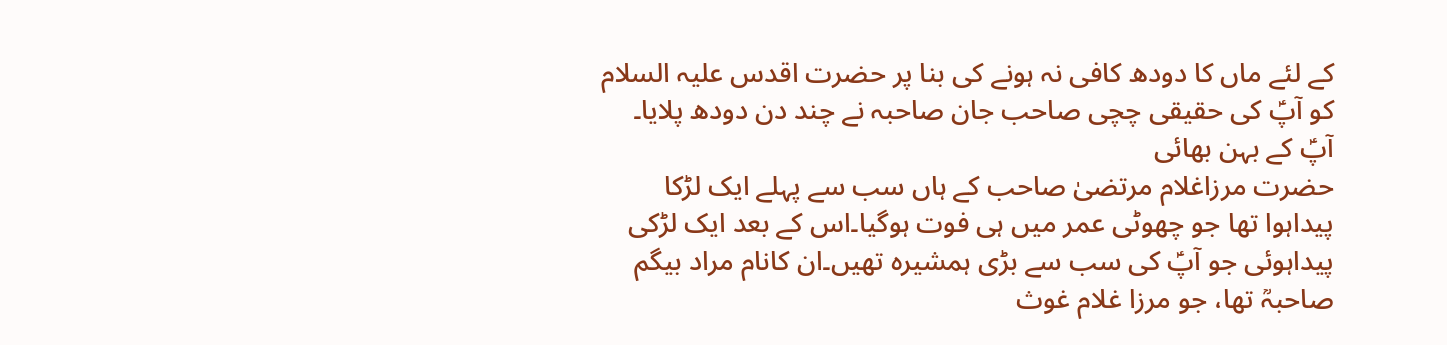کے لئے ماں کا دودھ کافی نہ ہونے کی بنا پر حضرت اقدس علیہ السلام کو آپؑ کی حقیقی چچی صاحب جان صاحبہ نے چند دن دودھ پلایا۔
آپؑ کے بہن بھائی
حضرت مرزاغلام مرتضیٰ صاحب کے ہاں سب سے پہلے ایک لڑکا پیداہوا تھا جو چھوٹی عمر میں ہی فوت ہوگیا۔اس کے بعد ایک لڑکی پیداہوئی جو آپؑ کی سب سے بڑی ہمشیرہ تھیں۔ان کانام مراد بیگم صاحبہؒ تھا، جو مرزا غلام غوث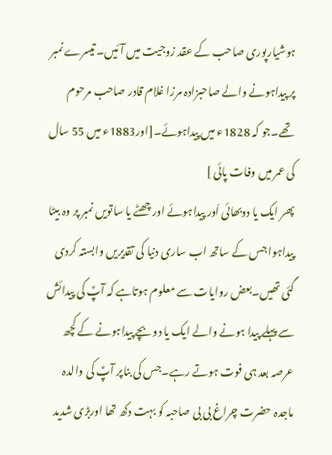ہوشیارپوری صاحب کے عقد زوجیت میں آئیں۔ تیسرے نمبر پر پیداہونے والے صاحبزادہ مرزا غلام قادر صاحب مرحوم تھے۔جو کہ 1828ء میں پیداہوئے۔[اور1883ء میں 55 سال کی عمر میں وفات پائی ]
پھر ایک یا دوبھائی اَور پیداہوئے اور چھٹے یا ساتویں نمبر پر وہ بیٹا پیداہوا جس کے ساتھ اب ساری دنیا کی تقدیریں وابستہ کردی گئی تھیں۔بعض روایات سے معلوم ہوتاہے کہ آپؑ کی پیدائش سے پہلے پیدا ہونے والے ایک یا دو بچے پیداہونے کے کچھ عرصہ بعد ہی فوت ہوتے رہے۔جس کی بناپر آپؑ کی والدہ ماجدہ حضرت چراغ بی بی صاحبہ کو بہت دکھ تھا اوربڑی شدید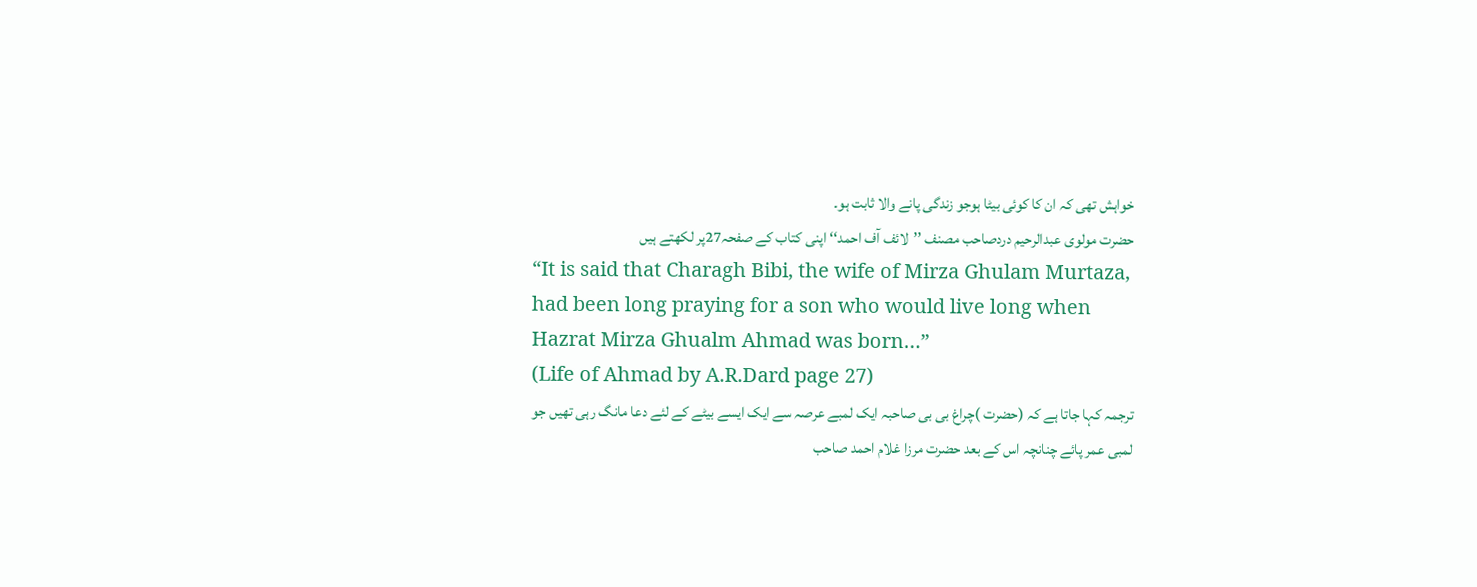خواہش تھی کہ ان کا کوئی بیٹا ہوجو زندگی پانے والا ثابت ہو۔
حضرت مولوی عبدالرحیم دردصاحب مصنف ’’لائف آف احمد‘‘ اپنی کتاب کے صفحہ27پر لکھتے ہیں
“It is said that Charagh Bibi, the wife of Mirza Ghulam Murtaza, had been long praying for a son who would live long when Hazrat Mirza Ghualm Ahmad was born…”
(Life of Ahmad by A.R.Dard page 27)
ترجمہ کہا جاتا ہے کہ (حضرت )چراغ بی بی صاحبہ ایک لمبے عرصہ سے ایک ایسے بیٹے کے لئے دعا مانگ رہی تھیں جو لمبی عمر پائے چنانچہ اس کے بعد حضرت مرزا غلام احمد صاحب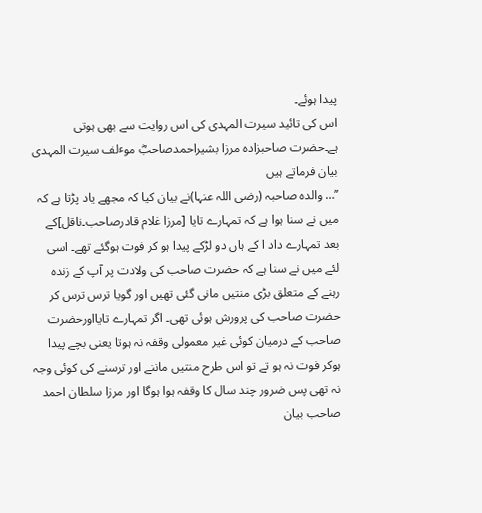پیدا ہوئے۔
اس کی تائید سیرت المہدی کی اس روایت سے بھی ہوتی ہے۔حضرت صاحبزادہ مرزا بشیراحمدصاحبؓ موٴلف سیرت المہدی بیان فرماتے ہیں
’’… والدہ صاحبہ (رضی اللہ عنہا)نے بیان کیا کہ مجھے یاد پڑتا ہے کہ میں نے سنا ہوا ہے کہ تمہارے تایا [مرزا غلام قادرصاحب۔ناقل]کے بعد تمہارے داد ا کے ہاں دو لڑکے پیدا ہو کر فوت ہوگئے تھے۔ اسی لئے میں نے سنا ہے کہ حضرت صاحب کی ولادت پر آپ کے زندہ رہنے کے متعلق بڑی منتیں مانی گئی تھیں اور گویا ترس ترس کر حضرت صاحب کی پرورش ہوئی تھی۔ اگر تمہارے تایااورحضرت صاحب کے درمیان کوئی غیر معمولی وقفہ نہ ہوتا یعنی بچے پیدا ہوکر فوت نہ ہو تے تو اس طرح منتیں ماننے اور ترسنے کی کوئی وجہ نہ تھی پس ضرور چند سال کا وقفہ ہوا ہوگا اور مرزا سلطان احمد صاحب بیان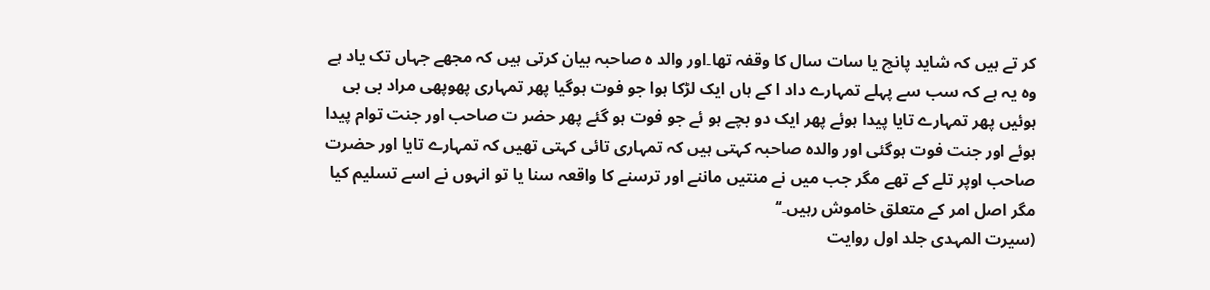کر تے ہیں کہ شاید پانچ یا سات سال کا وقفہ تھا۔اور والد ہ صاحبہ بیان کرتی ہیں کہ مجھے جہاں تک یاد ہے وہ یہ ہے کہ سب سے پہلے تمہارے داد ا کے ہاں ایک لڑکا ہوا جو فوت ہوگیا پھر تمہاری پھوپھی مراد بی بی ہوئیں پھر تمہارے تایا پیدا ہوئے پھر ایک دو بچے ہو ئے جو فوت ہو گئے پھر حضر ت صاحب اور جنت توام پیدا ہوئے اور جنت فوت ہوگئی اور والدہ صاحبہ کہتی ہیں کہ تمہاری تائی کہتی تھیں کہ تمہارے تایا اور حضرت صاحب اوپر تلے کے تھے مگر جب میں نے منتیں ماننے اور ترسنے کا واقعہ سنا یا تو انہوں نے اسے تسلیم کیا مگر اصل امر کے متعلق خاموش رہیں۔‘‘
(سیرت المہدی جلد اول روایت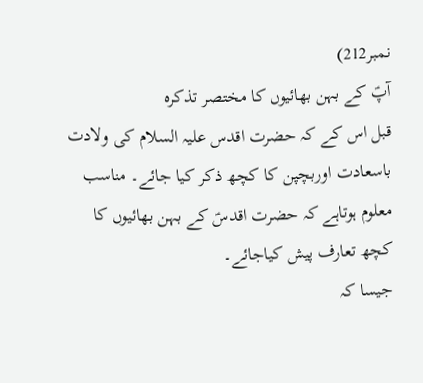نمبر212)
آپؑ کے بہن بھائیوں کا مختصر تذکرہ
قبل اس کے کہ حضرت اقدس علیہ السلام کی ولادت باسعادت اوربچپن کا کچھ ذکر کیا جائے۔ مناسب معلوم ہوتاہے کہ حضرت اقدسؑ کے بہن بھائیوں کا کچھ تعارف پیش کیاجائے۔
جیسا کہ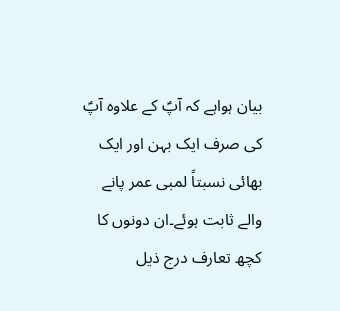بیان ہواہے کہ آپؑ کے علاوہ آپؑ کی صرف ایک بہن اور ایک بھائی نسبتاً لمبی عمر پانے والے ثابت ہوئے۔ان دونوں کا کچھ تعارف درج ذیل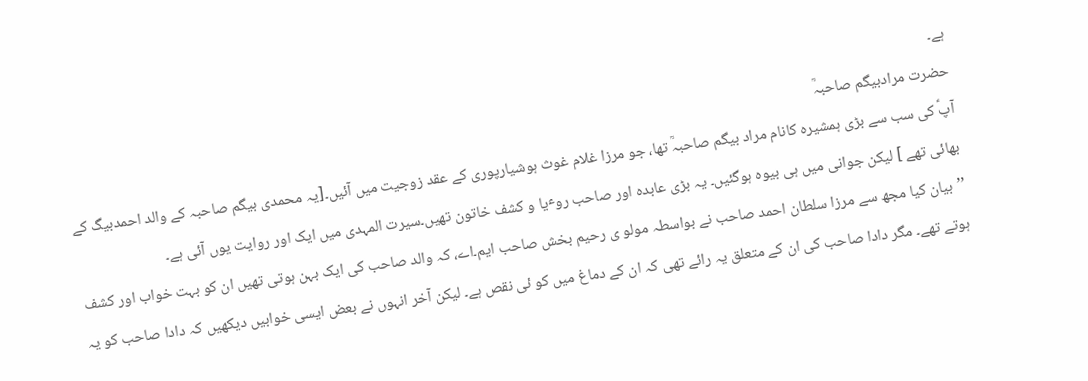ہے۔
حضرت مرادبیگم صاحبہؒ
آپؑ کی سب سے بڑی ہمشیرہ کانام مراد بیگم صاحبہؒ تھا، جو مرزا غلام غوث ہوشیارپوری کے عقد زوجیت میں آئیں۔[یہ محمدی بیگم صاحبہ کے والد احمدبیگ کے بھائی تھے ] لیکن جوانی میں ہی بیوہ ہوگئیں۔ یہ بڑی عابدہ اور صاحب روٴیا و کشف خاتون تھیں۔سیرت المہدی میں ایک اور روایت یوں آئی ہے۔
’’بیان کیا مجھ سے مرزا سلطان احمد صاحب نے بواسطہ مولو ی رحیم بخش صاحب ایم۔اے، کہ والد صاحب کی ایک بہن ہوتی تھیں ان کو بہت خواب اور کشف ہوتے تھے۔ مگر دادا صاحب کی ان کے متعلق یہ رائے تھی کہ ان کے دماغ میں کو ئی نقص ہے۔ لیکن آخر انہوں نے بعض ایسی خوابیں دیکھیں کہ دادا صاحب کو یہ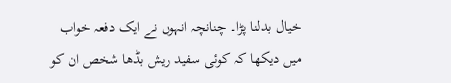خیال بدلنا پڑا۔ چنانچہ انہوں نے ایک دفعہ خواب میں دیکھا کہ کوئی سفید ریش بڈھا شخص ان کو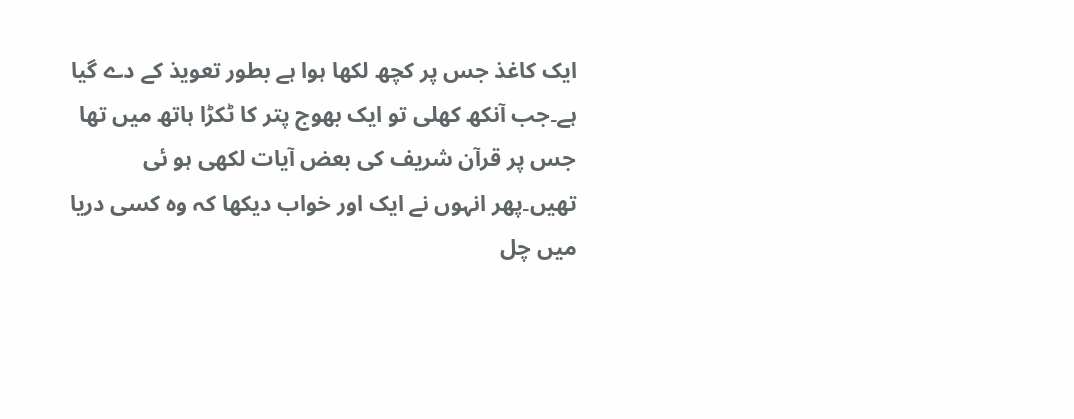ایک کاغذ جس پر کچھ لکھا ہوا ہے بطور تعویذ کے دے گیا ہے۔جب آنکھ کھلی تو ایک بھوج پتر کا ٹکڑا ہاتھ میں تھا جس پر قرآن شریف کی بعض آیات لکھی ہو ئی تھیں۔پھر انہوں نے ایک اور خواب دیکھا کہ وہ کسی دریا میں چل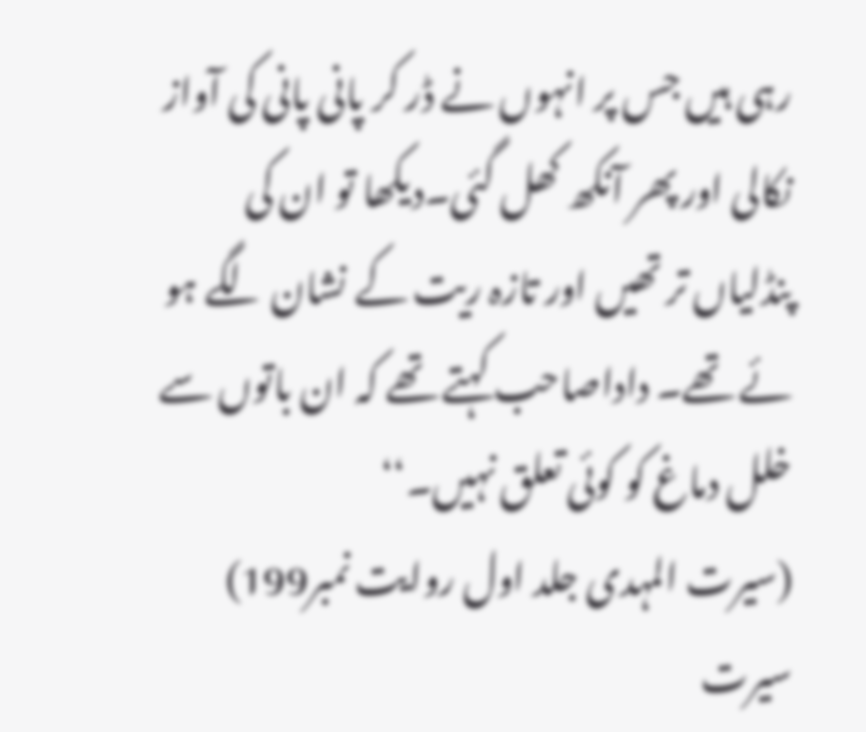رہی ہیں جس پر انہوں نے ڈر کر پانی پانی کی آواز نکالی اور پھر آنکھ کھل گئی۔دیکھا تو ان کی پنڈلیاں تر تھیں اور تازہ ریت کے نشان لگے ہو ئے تھے۔ داداصاحب کہتے تھے کہ ان باتوں سے خلل دماغ کو کوئی تعلق نہیں۔‘‘
(سیرت المہدی جلد اول روایت نمبر199)
سیرت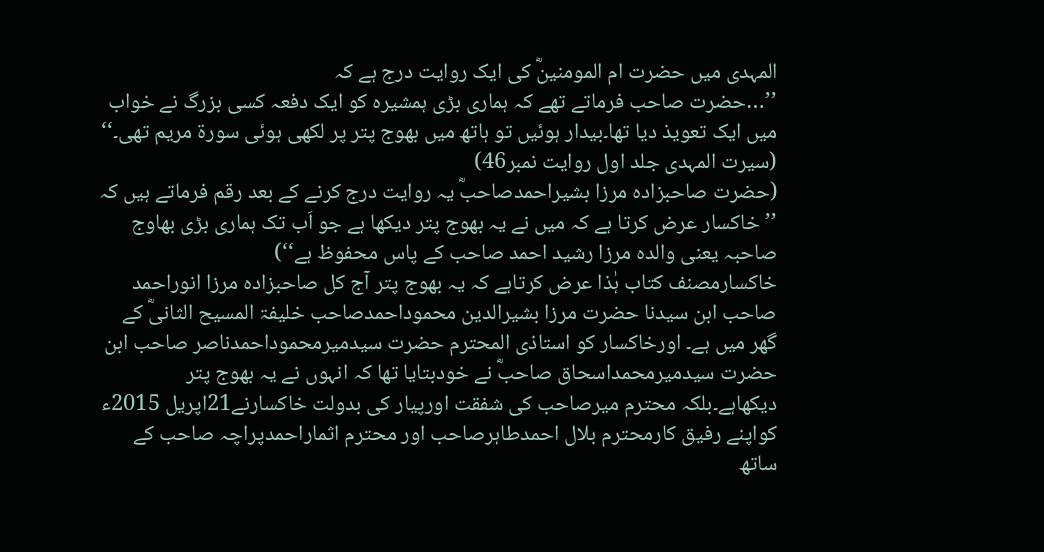المہدی میں حضرت ام المومنینؓ کی ایک روایت درج ہے کہ
’’…حضرت صاحب فرماتے تھے کہ ہماری بڑی ہمشیرہ کو ایک دفعہ کسی بزرگ نے خواب میں ایک تعویذ دیا تھا۔بیدار ہوئیں تو ہاتھ میں بھوج پتر پر لکھی ہوئی سورة مریم تھی۔‘‘
(سیرت المہدی جلد اول روایت نمبر46)
(حضرت صاحبزادہ مرزا بشیراحمدصاحبؓ یہ روایت درج کرنے کے بعد رقم فرماتے ہیں کہ
’’خاکسار عرض کرتا ہے کہ میں نے یہ بھوج پتر دیکھا ہے جو اَب تک ہماری بڑی بھاوج صاحبہ یعنی والدہ مرزا رشید احمد صاحب کے پاس محفوظ ہے‘‘)
خاکسارمصنف کتاب ہٰذا عرض کرتاہے کہ یہ بھوج پتر آج کل صاحبزادہ مرزا انوراحمد صاحب ابن سیدنا حضرت مرزا بشیرالدین محموداحمدصاحب خلیفۃ المسیح الثانیؓ کے گھر میں ہے۔ اورخاکسار کو استاذی المحترم حضرت سیدمیرمحموداحمدناصر صاحب ابن حضرت سیدمیرمحمداسحاق صاحبؓ نے خودبتایا تھا کہ انہوں نے یہ بھوج پتر دیکھاہے۔بلکہ محترم میرصاحب کی شفقت اورپیار کی بدولت خاکسارنے21اپریل 2015ء کواپنے رفیق کارمحترم بلال احمدطاہرصاحب اور محترم اثماراحمدپراچہ صاحب کے ساتھ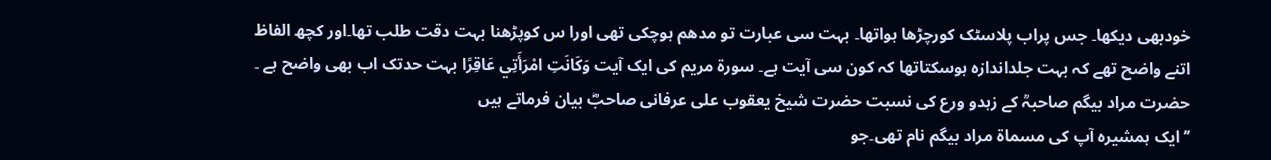خودبھی دیکھا۔ جس پراب پلاسٹک کورچڑھا ہواتھا۔ بہت سی عبارت تو مدھم ہوچکی تھی اورا س کوپڑھنا بہت دقت طلب تھا۔اور کچھ الفاظ اتنے واضح تھے کہ بہت جلداندازہ ہوسکتاتھا کہ کون سی آیت ہے۔ سورۃ مریم کی ایک آیت وَكَانَتِ امْرَأَتِي عَاقِرًا بہت حدتک اب بھی واضح ہے ۔
حضرت مراد بیگم صاحبہؒ کے زہدو ورع کی نسبت حضرت شیخ یعقوب علی عرفانی صاحبؓ بیان فرماتے ہیں
’’ایک ہمشیرہ آپ کی مسماة مراد بیگم نام تھی۔جو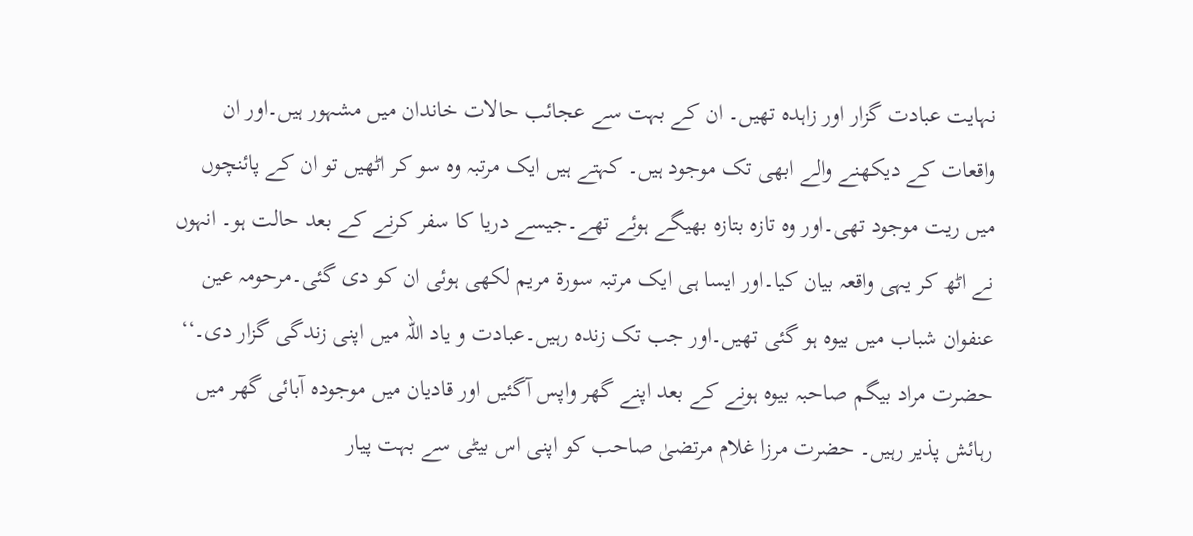نہایت عبادت گزار اور زاہدہ تھیں۔ ان کے بہت سے عجائب حالات خاندان میں مشہور ہیں۔اور ان واقعات کے دیکھنے والے ابھی تک موجود ہیں۔ کہتے ہیں ایک مرتبہ وہ سو کر اٹھیں تو ان کے پائنچوں میں ریت موجود تھی۔اور وہ تازہ بتازہ بھیگے ہوئے تھے۔جیسے دریا کا سفر کرنے کے بعد حالت ہو۔ انہوں نے اٹھ کر یہی واقعہ بیان کیا۔اور ایسا ہی ایک مرتبہ سورۃ مریم لکھی ہوئی ان کو دی گئی۔مرحومہ عین عنفوان شباب میں بیوہ ہو گئی تھیں۔اور جب تک زندہ رہیں۔عبادت و یاد اللہ میں اپنی زندگی گزار دی۔‘‘
حضرت مراد بیگم صاحبہ بیوہ ہونے کے بعد اپنے گھر واپس آگئیں اور قادیان میں موجودہ آبائی گھر میں رہائش پذیر رہیں۔ حضرت مرزا غلام مرتضیٰ صاحب کو اپنی اس بیٹی سے بہت پیار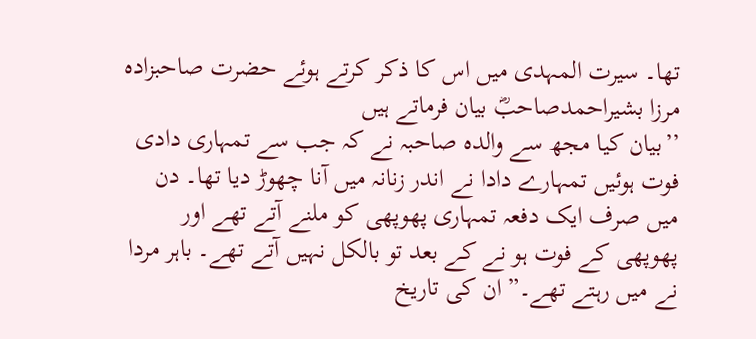تھا۔ سیرت المہدی میں اس کا ذکر کرتے ہوئے حضرت صاحبزادہ مرزا بشیراحمدصاحبؓ بیان فرماتے ہیں
’’بیان کیا مجھ سے والدہ صاحبہ نے کہ جب سے تمہاری دادی فوت ہوئیں تمہارے دادا نے اندر زنانہ میں آنا چھوڑ دیا تھا۔ دن میں صرف ایک دفعہ تمہاری پھوپھی کو ملنے آتے تھے اور پھوپھی کے فوت ہو نے کے بعد تو بالکل نہیں آتے تھے۔ باہر مردا نے میں رہتے تھے۔” ان کی تاریخ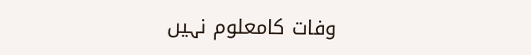وفات کامعلوم نہیں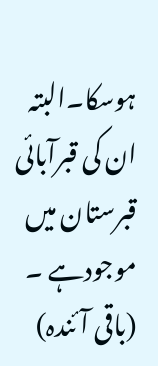ہوسکا۔البتہ ان کی قبرآبائی قبرستان میں موجودہے ۔
(باقی آئندہ)